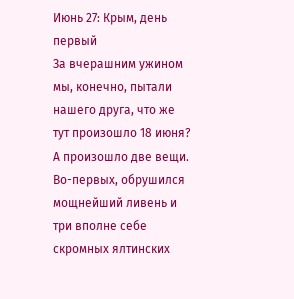Июнь 27: Крым, день первый
За вчерашним ужином мы, конечно, пытали нашего друга, что же тут произошло 18 июня? А произошло две вещи. Во-первых, обрушился мощнейший ливень и три вполне себе скромных ялтинских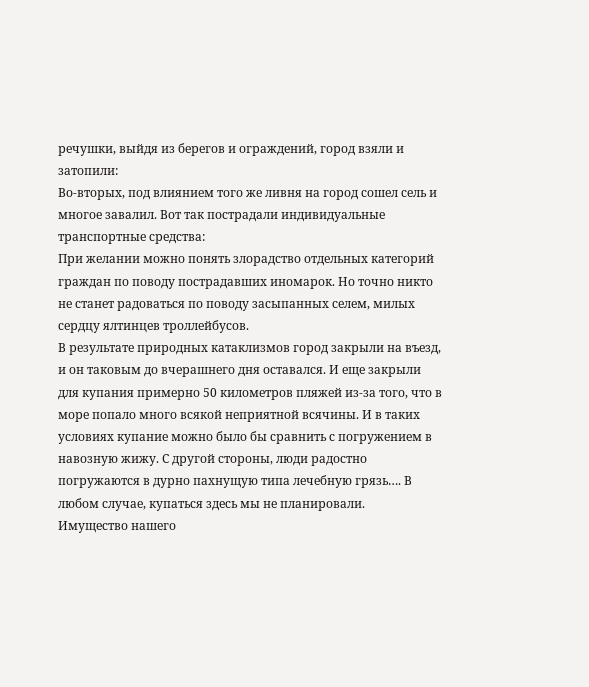речушки, выйдя из берегов и ограждений, город взяли и затопили:
Во-вторых, под влиянием того же ливня на город сошел сель и многое завалил. Вот так пострадали индивидуальные транспортные средства:
При желании можно понять злорадство отдельных категорий граждан по поводу пострадавших иномарок. Но точно никто не станет радоваться по поводу засыпанных селем, милых сердцу ялтинцев троллейбусов.
В результате природных катаклизмов город закрыли на въезд, и он таковым до вчерашнего дня оставался. И еще закрыли для купания примерно 50 километров пляжей из-за того, что в море попало много всякой неприятной всячины. И в таких условиях купание можно было бы сравнить с погружением в навозную жижу. С другой стороны, люди радостно погружаются в дурно пахнущую типа лечебную грязь…. В любом случае, купаться здесь мы не планировали.
Имущество нашего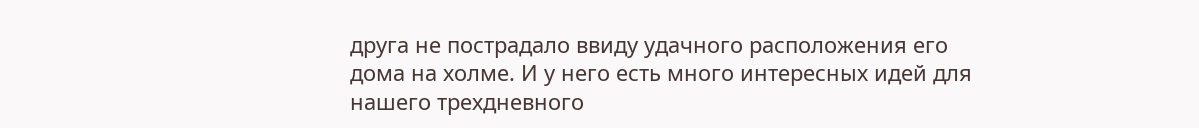друга не пострадало ввиду удачного расположения его дома на холме. И у него есть много интересных идей для нашего трехдневного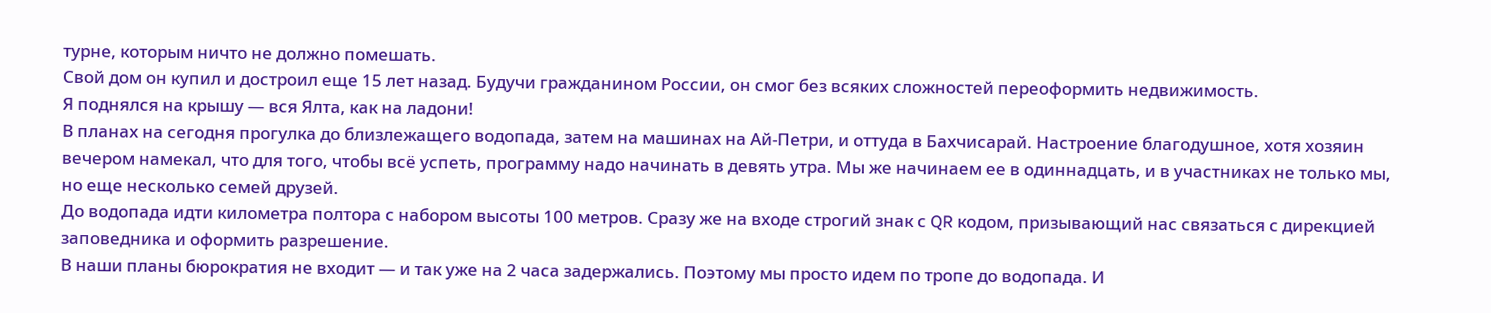турне, которым ничто не должно помешать.
Свой дом он купил и достроил еще 15 лет назад. Будучи гражданином России, он смог без всяких сложностей переоформить недвижимость.
Я поднялся на крышу — вся Ялта, как на ладони!
В планах на сегодня прогулка до близлежащего водопада, затем на машинах на Ай-Петри, и оттуда в Бахчисарай. Настроение благодушное, хотя хозяин вечером намекал, что для того, чтобы всё успеть, программу надо начинать в девять утра. Мы же начинаем ее в одиннадцать, и в участниках не только мы, но еще несколько семей друзей.
До водопада идти километра полтора с набором высоты 100 метров. Сразу же на входе строгий знак с QR кодом, призывающий нас связаться с дирекцией заповедника и оформить разрешение.
В наши планы бюрократия не входит — и так уже на 2 часа задержались. Поэтому мы просто идем по тропе до водопада. И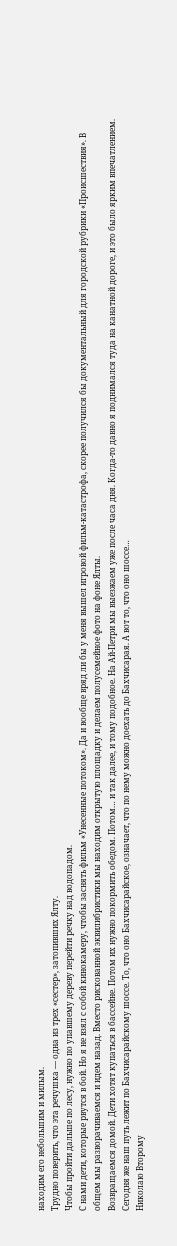находим его небольшим и милым.
Трудно поверить, что эта речушка — одна из трех «сестер», затопивших Ялту.
Чтобы пройти дальше по лесу, нужно по упавшему дереву перейти речку над водопадом.
С нами дети, которые рвутся в бой. Но я не взял с собой кинокамеру, чтобы заснять фильм «Унесенные потоком». Да и вообще вряд ли бы у меня вышел игровой фильм-катастрофа, скорее получился бы документальный для городской рубрики «Происшествия». В общем мы разворачиваемся и идем назад. Вместо рискованной эквилибристики мы находим открытую площадку и делаем полусемейное фото на фоне Ялты.
Возвращаемся домой. Дети хотят купаться в бассейне. Потом их нужно покормить обедом. Потом… и так далее, и тому подобное. На Ай-Петри мы выезжаем уже после часа дня. Когда-то давно я поднимался туда на канатной дороге, и это было ярким впечатлением. Сегодня же наш путь лежит по Бахчисарайскому шоссе. То, что оно Бахчисарайское, означает, что по нему можно доехать до Бахчисарая. А вот то, что оно шоссе…
Николаю Второму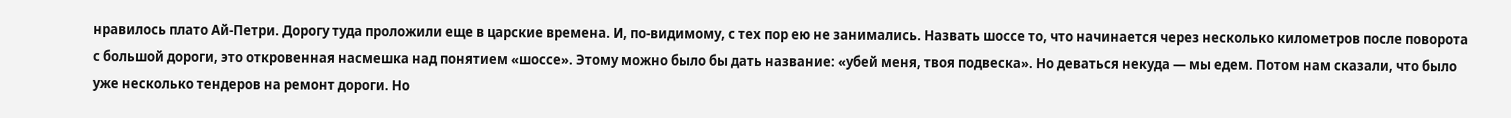нравилось плато Ай-Петри. Дорогу туда проложили еще в царские времена. И, по-видимому, с тех пор ею не занимались. Назвать шоссе то, что начинается через несколько километров после поворота с большой дороги, это откровенная насмешка над понятием «шоссе». Этому можно было бы дать название: «убей меня, твоя подвеска». Но деваться некуда — мы едем. Потом нам сказали, что было уже несколько тендеров на ремонт дороги. Но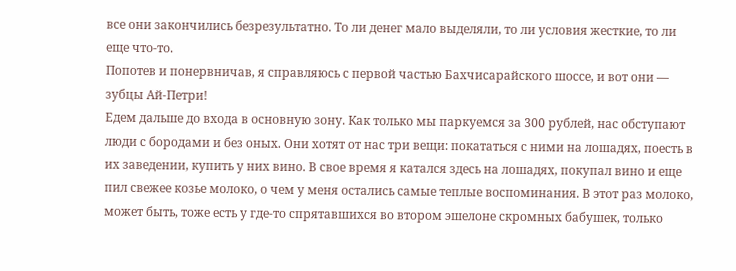все они закончились безрезультатно. То ли денег мало выделяли, то ли условия жесткие, то ли еще что-то.
Попотев и понервничав, я справляюсь с первой частью Бахчисарайского шоссе, и вот они — зубцы Ай-Петри!
Едем дальше до входа в основную зону. Как только мы паркуемся за 300 рублей, нас обступают люди с бородами и без оных. Они хотят от нас три вещи: покататься с ними на лошадях, поесть в их заведении, купить у них вино. В свое время я катался здесь на лошадях, покупал вино и еще пил свежее козье молоко, о чем у меня остались самые теплые воспоминания. В этот раз молоко, может быть, тоже есть у где-то спрятавшихся во втором эшелоне скромных бабушек, только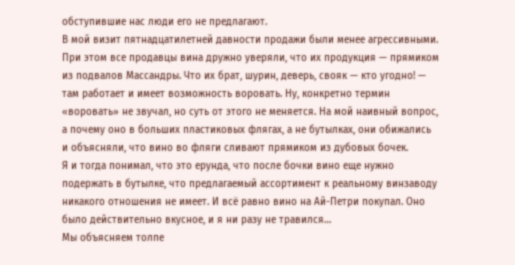обступившие нас люди его не предлагают.
В мой визит пятнадцатилетней давности продажи были менее агрессивными. При этом все продавцы вина дружно уверяли, что их продукция — прямиком из подвалов Массандры. Что их брат, шурин, деверь, свояк — кто угодно! — там работает и имеет возможность воровать. Ну, конкретно термин «воровать» не звучал, но суть от этого не меняется. На мой наивный вопрос, а почему оно в больших пластиковых флягах, а не бутылках, они обижались и объясняли, что вино во фляги сливают прямиком из дубовых бочек.
Я и тогда понимал, что это ерунда, что после бочки вино еще нужно подержать в бутылке, что предлагаемый ассортимент к реальному винзаводу никакого отношения не имеет. И всё равно вино на Ай-Петри покупал. Оно было действительно вкусное, и я ни разу не травился…
Мы объясняем толпе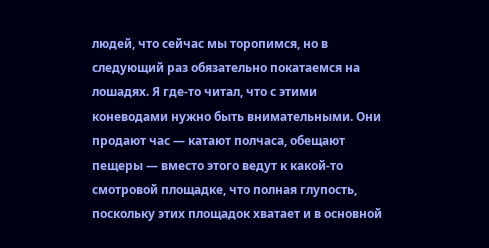людей, что сейчас мы торопимся, но в следующий раз обязательно покатаемся на лошадях. Я где-то читал, что с этими коневодами нужно быть внимательными. Они продают час — катают полчаса, обещают пещеры — вместо этого ведут к какой-то смотровой площадке, что полная глупость, поскольку этих площадок хватает и в основной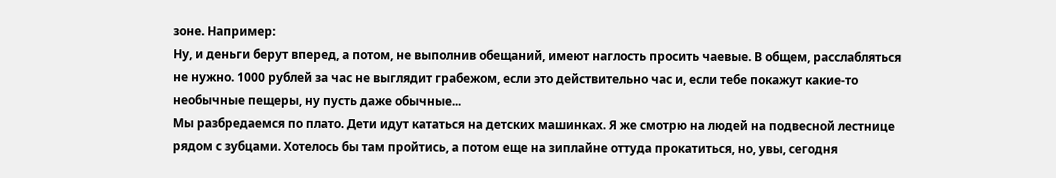зоне. Например:
Ну, и деньги берут вперед, а потом, не выполнив обещаний, имеют наглость просить чаевые. В общем, расслабляться не нужно. 1000 рублей за час не выглядит грабежом, если это действительно час и, если тебе покажут какие-то необычные пещеры, ну пусть даже обычные...
Мы разбредаемся по плато. Дети идут кататься на детских машинках. Я же смотрю на людей на подвесной лестнице рядом с зубцами. Хотелось бы там пройтись, а потом еще на зиплайне оттуда прокатиться, но, увы, сегодня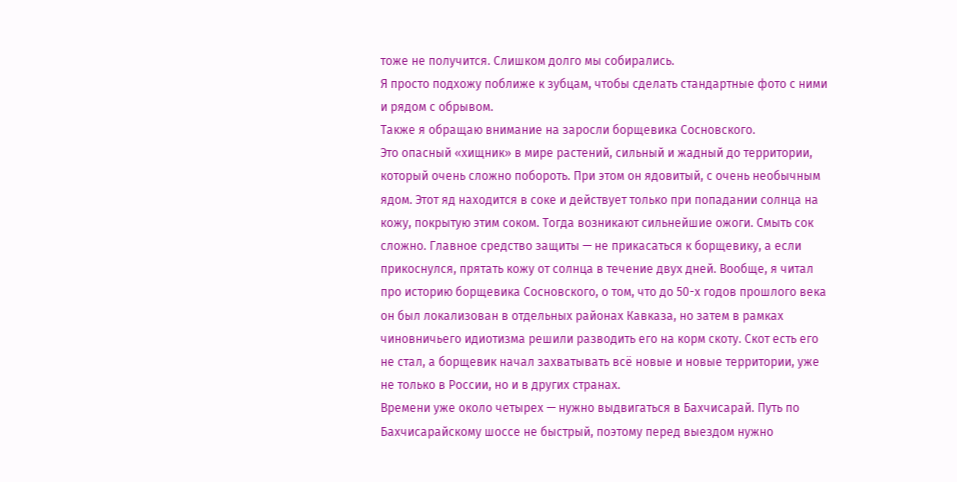тоже не получится. Слишком долго мы собирались.
Я просто подхожу поближе к зубцам, чтобы сделать стандартные фото с ними и рядом с обрывом.
Также я обращаю внимание на заросли борщевика Сосновского.
Это опасный «хищник» в мире растений, сильный и жадный до территории, который очень сложно побороть. При этом он ядовитый, с очень необычным ядом. Этот яд находится в соке и действует только при попадании солнца на кожу, покрытую этим соком. Тогда возникают сильнейшие ожоги. Смыть сок сложно. Главное средство защиты — не прикасаться к борщевику, а если прикоснулся, прятать кожу от солнца в течение двух дней. Вообще, я читал про историю борщевика Сосновского, о том, что до 50-х годов прошлого века он был локализован в отдельных районах Кавказа, но затем в рамках чиновничьего идиотизма решили разводить его на корм скоту. Скот есть его не стал, а борщевик начал захватывать всё новые и новые территории, уже не только в России, но и в других странах.
Времени уже около четырех — нужно выдвигаться в Бахчисарай. Путь по Бахчисарайскому шоссе не быстрый, поэтому перед выездом нужно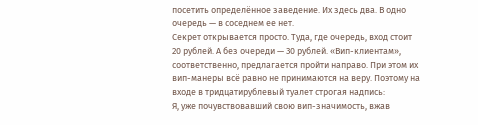посетить определённое заведение. Их здесь два. В одно очередь — в соседнем ее нет.
Секрет открывается просто. Туда, где очередь, вход стоит 20 рублей. А без очереди — 30 рублей. «Вип-клиентам», соответственно, предлагается пройти направо. При этом их вип-манеры всё равно не принимаются на веру. Поэтому на входе в тридцатирублевый туалет строгая надпись:
Я, уже почувствовавший свою вип-значимость, вжав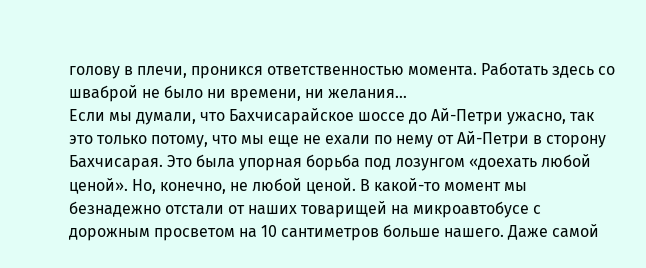голову в плечи, проникся ответственностью момента. Работать здесь со шваброй не было ни времени, ни желания…
Если мы думали, что Бахчисарайское шоссе до Ай-Петри ужасно, так это только потому, что мы еще не ехали по нему от Ай-Петри в сторону Бахчисарая. Это была упорная борьба под лозунгом «доехать любой ценой». Но, конечно, не любой ценой. В какой-то момент мы безнадежно отстали от наших товарищей на микроавтобусе с дорожным просветом на 10 сантиметров больше нашего. Даже самой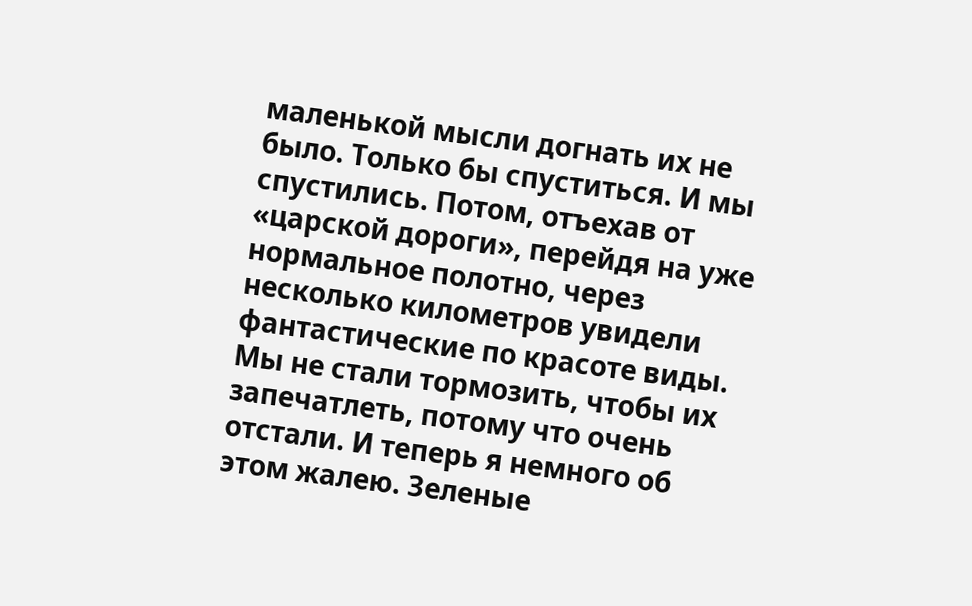маленькой мысли догнать их не было. Только бы спуститься. И мы спустились. Потом, отъехав от «царской дороги», перейдя на уже нормальное полотно, через несколько километров увидели фантастические по красоте виды. Мы не стали тормозить, чтобы их запечатлеть, потому что очень отстали. И теперь я немного об этом жалею. Зеленые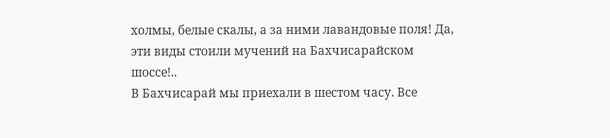холмы, белые скалы, а за ними лавандовые поля! Да, эти виды стоили мучений на Бахчисарайском шоссе!..
В Бахчисарай мы приехали в шестом часу. Все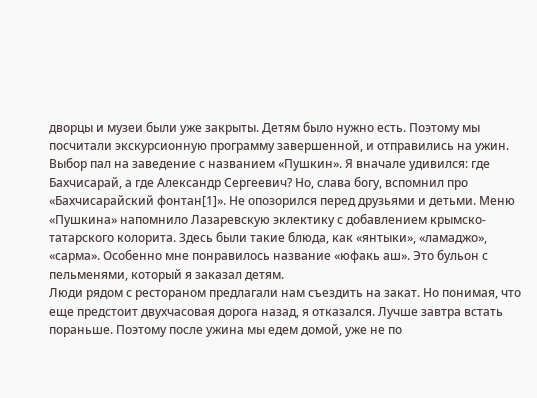дворцы и музеи были уже закрыты. Детям было нужно есть. Поэтому мы посчитали экскурсионную программу завершенной, и отправились на ужин. Выбор пал на заведение с названием «Пушкин». Я вначале удивился: где Бахчисарай, а где Александр Сергеевич? Но, слава богу, вспомнил про «Бахчисарайский фонтан[1]». Не опозорился перед друзьями и детьми. Меню «Пушкина» напомнило Лазаревскую эклектику с добавлением крымско-татарского колорита. Здесь были такие блюда, как «янтыки», «ламаджо», «сарма». Особенно мне понравилось название «юфакь аш». Это бульон с пельменями, который я заказал детям.
Люди рядом с рестораном предлагали нам съездить на закат. Но понимая, что еще предстоит двухчасовая дорога назад, я отказался. Лучше завтра встать пораньше. Поэтому после ужина мы едем домой, уже не по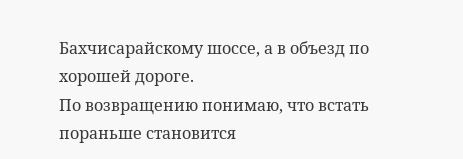Бахчисарайскому шоссе, а в объезд по хорошей дороге.
По возвращению понимаю, что встать пораньше становится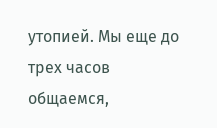утопией. Мы еще до трех часов общаемся,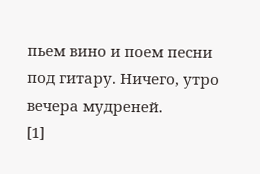пьем вино и поем песни под гитару. Ничего, утро вечера мудреней.
[1]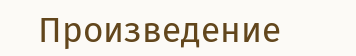Произведение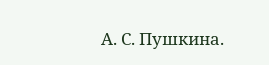А. С. Пушкина.